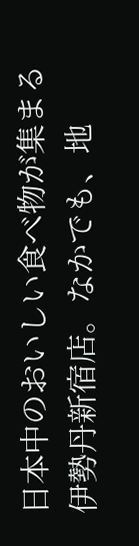日本中のおいしい食べ物が集まる伊勢丹新宿店。なかでも、地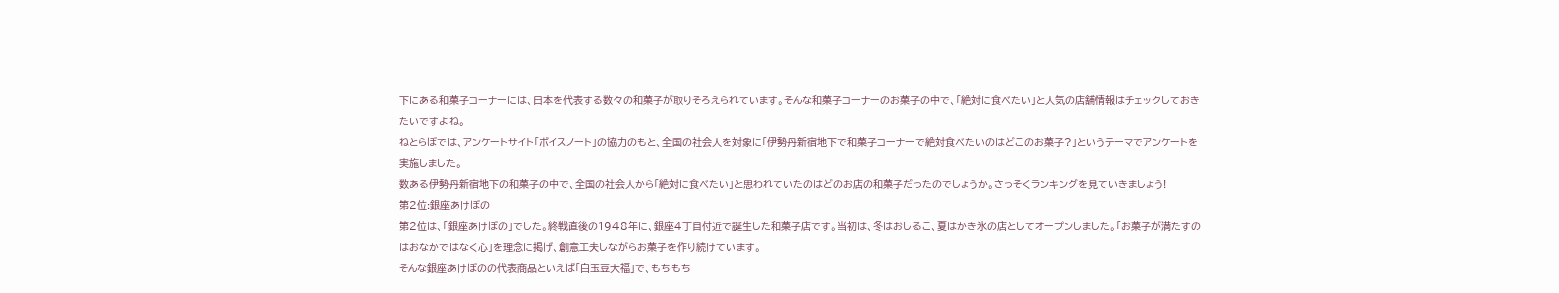下にある和菓子コーナーには、日本を代表する数々の和菓子が取りそろえられています。そんな和菓子コーナーのお菓子の中で、「絶対に食べたい」と人気の店舗情報はチェックしておきたいですよね。
ねとらぼでは、アンケートサイト「ボイスノート」の協力のもと、全国の社会人を対象に「伊勢丹新宿地下で和菓子コーナーで絶対食べたいのはどこのお菓子?」というテーマでアンケートを実施しました。
数ある伊勢丹新宿地下の和菓子の中で、全国の社会人から「絶対に食べたい」と思われていたのはどのお店の和菓子だったのでしょうか。さっそくランキングを見ていきましょう!
第2位:銀座あけぼの
第2位は、「銀座あけぼの」でした。終戦直後の1948年に、銀座4丁目付近で誕生した和菓子店です。当初は、冬はおしるこ、夏はかき氷の店としてオープンしました。「お菓子が満たすのはおなかではなく心」を理念に掲げ、創意工夫しながらお菓子を作り続けています。
そんな銀座あけぼのの代表商品といえば「白玉豆大福」で、もちもち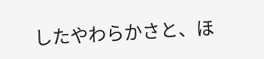したやわらかさと、ほ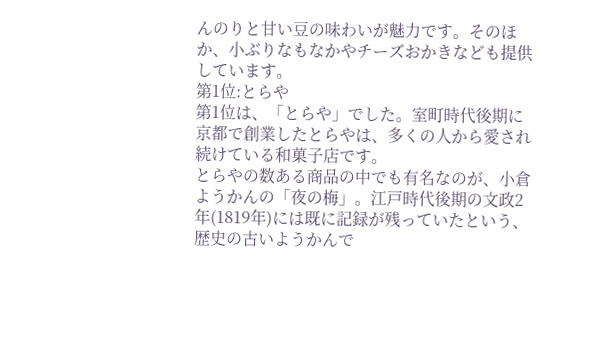んのりと甘い豆の味わいが魅力です。そのほか、小ぶりなもなかやチーズおかきなども提供しています。
第1位:とらや
第1位は、「とらや」でした。室町時代後期に京都で創業したとらやは、多くの人から愛され続けている和菓子店です。
とらやの数ある商品の中でも有名なのが、小倉ようかんの「夜の梅」。江戸時代後期の文政2年(1819年)には既に記録が残っていたという、歴史の古いようかんで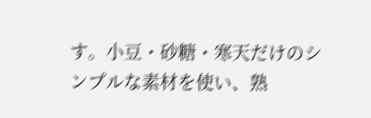す。小豆・砂糖・寒天だけのシンプルな素材を使い、熟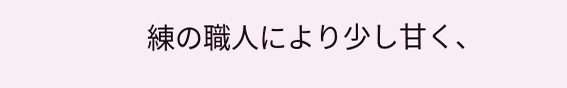練の職人により少し甘く、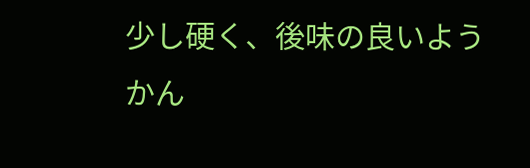少し硬く、後味の良いようかん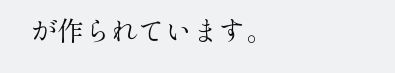が作られています。